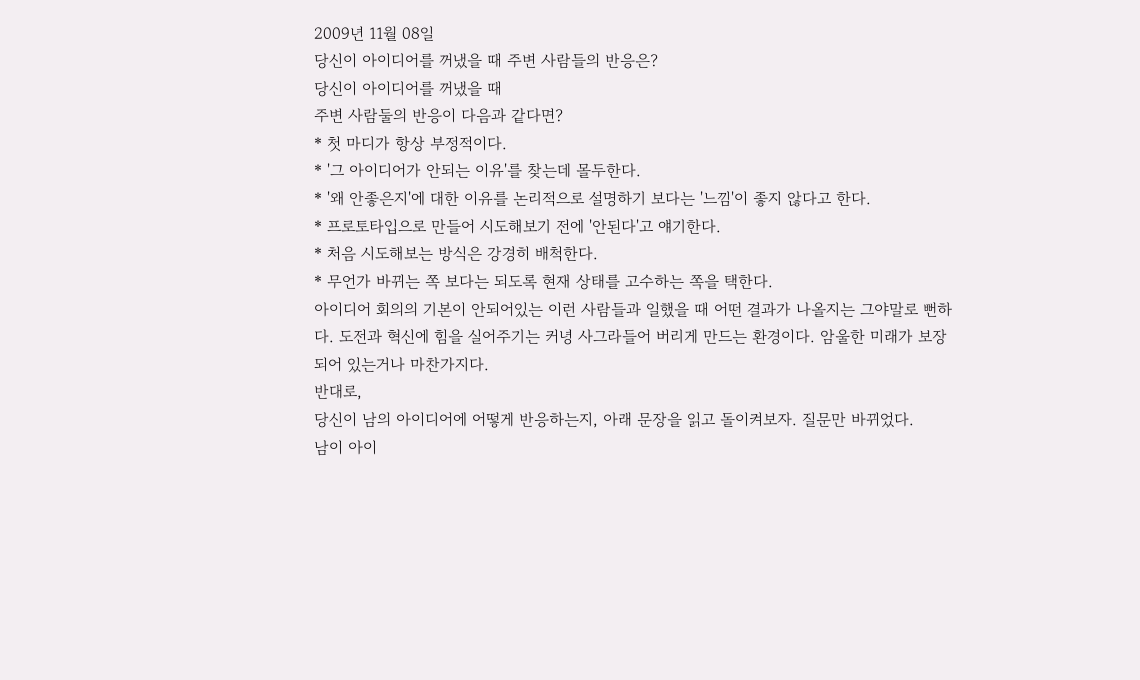2009년 11월 08일
당신이 아이디어를 꺼냈을 때 주변 사람들의 반응은?
당신이 아이디어를 꺼냈을 때
주변 사람둘의 반응이 다음과 같다면?
* 첫 마디가 항상 부정적이다.
* '그 아이디어가 안되는 이유'를 찾는데 몰두한다.
* '왜 안좋은지'에 대한 이유를 논리적으로 설명하기 보다는 '느낌'이 좋지 않다고 한다.
* 프로토타입으로 만들어 시도해보기 전에 '안된다'고 얘기한다.
* 처음 시도해보는 방식은 강경히 배척한다.
* 무언가 바뀌는 쪽 보다는 되도록 현재 상태를 고수하는 쪽을 택한다.
아이디어 회의의 기본이 안되어있는 이런 사람들과 일했을 때 어떤 결과가 나올지는 그야말로 뻔하다. 도전과 혁신에 힘을 실어주기는 커녕 사그라들어 버리게 만드는 환경이다. 암울한 미래가 보장되어 있는거나 마찬가지다.
반대로,
당신이 남의 아이디어에 어떻게 반응하는지, 아래 문장을 읽고 돌이켜보자. 질문만 바뀌었다.
남이 아이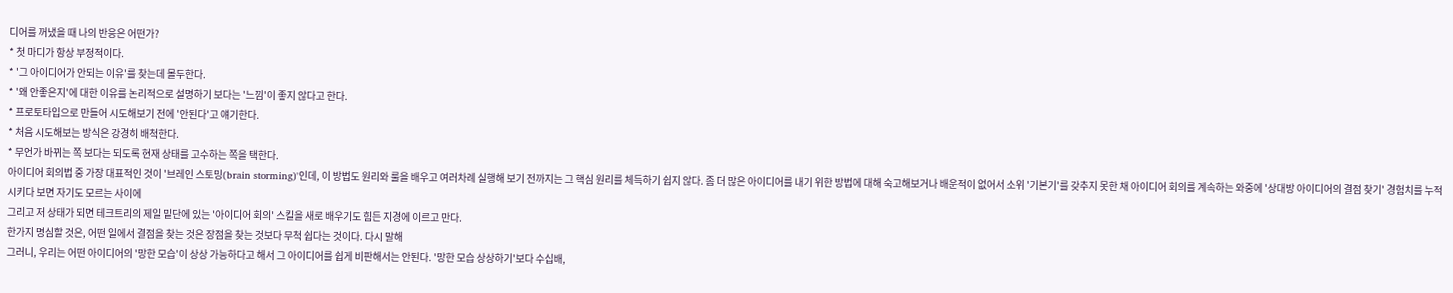디어를 꺼냈을 때 나의 반응은 어떤가?
* 첫 마디가 항상 부정적이다.
* '그 아이디어가 안되는 이유'를 찾는데 몰두한다.
* '왜 안좋은지'에 대한 이유를 논리적으로 설명하기 보다는 '느낌'이 좋지 않다고 한다.
* 프로토타입으로 만들어 시도해보기 전에 '안된다'고 얘기한다.
* 처음 시도해보는 방식은 강경히 배척한다.
* 무언가 바뀌는 쪽 보다는 되도록 현재 상태를 고수하는 쪽을 택한다.
아이디어 회의법 중 가장 대표적인 것이 '브레인 스토밍(brain storming)'인데, 이 방법도 원리와 룰을 배우고 여러차례 실행해 보기 전까지는 그 핵심 원리를 체득하기 쉽지 않다. 좀 더 많은 아이디어를 내기 위한 방법에 대해 숙고해보거나 배운적이 없어서 소위 '기본기'를 갖추지 못한 채 아이디어 회의를 계속하는 와중에 '상대방 아이디어의 결점 찾기' 경험치를 누적시키다 보면 자기도 모르는 사이에
그리고 저 상태가 되면 테크트리의 제일 밑단에 있는 '아이디어 회의' 스킬을 새로 배우기도 힘든 지경에 이르고 만다.
한가지 명심할 것은, 어떤 일에서 결점을 찾는 것은 장점을 찾는 것보다 무척 쉽다는 것이다. 다시 말해
그러니, 우리는 어떤 아이디어의 '망한 모습'이 상상 가능하다고 해서 그 아이디어를 쉽게 비판해서는 안된다. '망한 모습 상상하기'보다 수십배,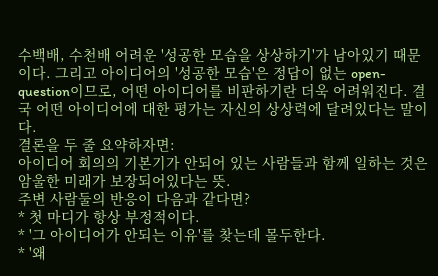수백배, 수천배 어려운 '성공한 모습을 상상하기'가 남아있기 때문이다. 그리고 아이디어의 '성공한 모습'은 정답이 없는 open-question이므로, 어떤 아이디어를 비판하기란 더욱 어려워진다. 결국 어떤 아이디어에 대한 평가는 자신의 상상력에 달려있다는 말이다.
결론을 두 줄 요약하자면:
아이디어 회의의 기본기가 안되어 있는 사람들과 함께 일하는 것은 암울한 미래가 보장되어있다는 뜻.
주변 사람둘의 반응이 다음과 같다면?
* 첫 마디가 항상 부정적이다.
* '그 아이디어가 안되는 이유'를 찾는데 몰두한다.
* '왜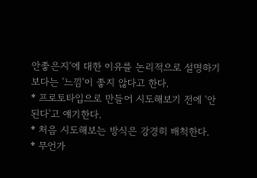안좋은지'에 대한 이유를 논리적으로 설명하기 보다는 '느낌'이 좋지 않다고 한다.
* 프로토타입으로 만들어 시도해보기 전에 '안된다'고 얘기한다.
* 처음 시도해보는 방식은 강경히 배척한다.
* 무언가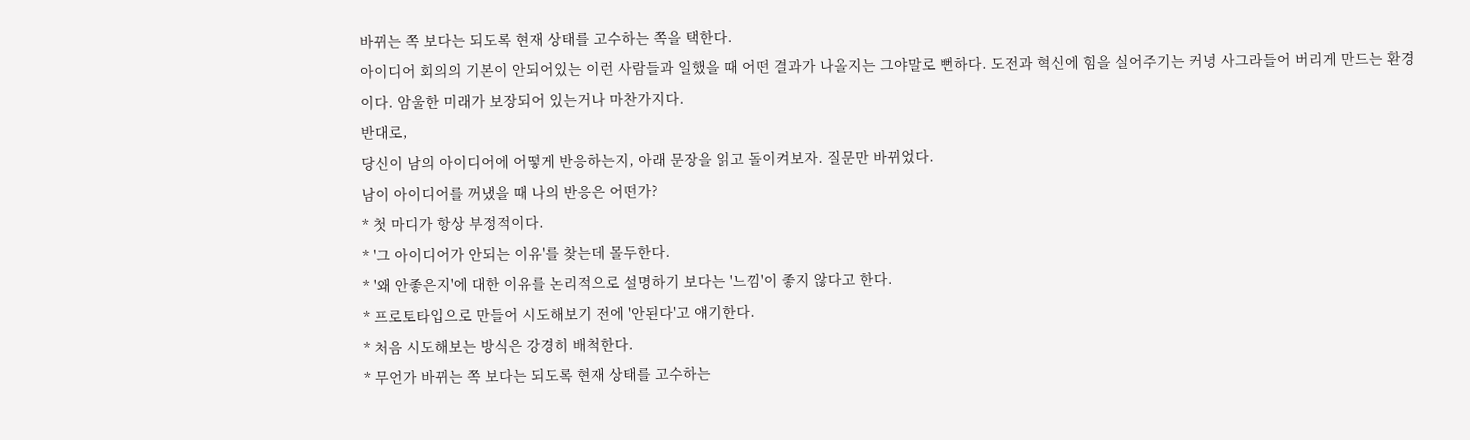바뀌는 쪽 보다는 되도록 현재 상태를 고수하는 쪽을 택한다.
아이디어 회의의 기본이 안되어있는 이런 사람들과 일했을 때 어떤 결과가 나올지는 그야말로 뻔하다. 도전과 혁신에 힘을 실어주기는 커녕 사그라들어 버리게 만드는 환경이다. 암울한 미래가 보장되어 있는거나 마찬가지다.
반대로,
당신이 남의 아이디어에 어떻게 반응하는지, 아래 문장을 읽고 돌이켜보자. 질문만 바뀌었다.
남이 아이디어를 꺼냈을 때 나의 반응은 어떤가?
* 첫 마디가 항상 부정적이다.
* '그 아이디어가 안되는 이유'를 찾는데 몰두한다.
* '왜 안좋은지'에 대한 이유를 논리적으로 설명하기 보다는 '느낌'이 좋지 않다고 한다.
* 프로토타입으로 만들어 시도해보기 전에 '안된다'고 얘기한다.
* 처음 시도해보는 방식은 강경히 배척한다.
* 무언가 바뀌는 쪽 보다는 되도록 현재 상태를 고수하는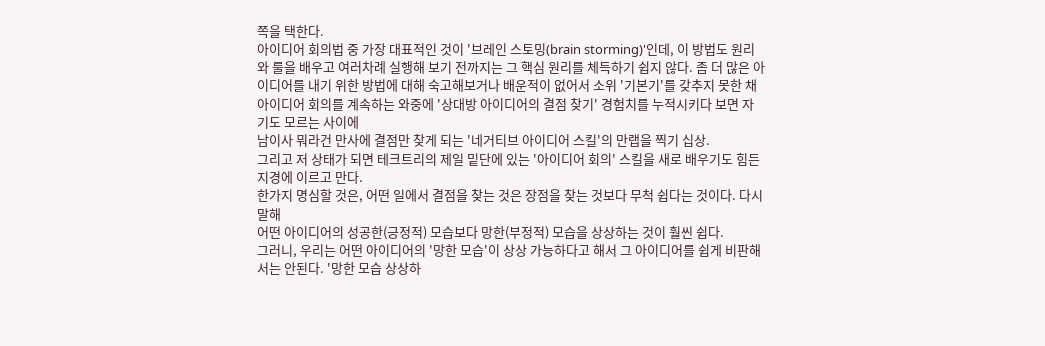쪽을 택한다.
아이디어 회의법 중 가장 대표적인 것이 '브레인 스토밍(brain storming)'인데, 이 방법도 원리와 룰을 배우고 여러차례 실행해 보기 전까지는 그 핵심 원리를 체득하기 쉽지 않다. 좀 더 많은 아이디어를 내기 위한 방법에 대해 숙고해보거나 배운적이 없어서 소위 '기본기'를 갖추지 못한 채 아이디어 회의를 계속하는 와중에 '상대방 아이디어의 결점 찾기' 경험치를 누적시키다 보면 자기도 모르는 사이에
남이사 뭐라건 만사에 결점만 찾게 되는 '네거티브 아이디어 스킬'의 만랩을 찍기 십상.
그리고 저 상태가 되면 테크트리의 제일 밑단에 있는 '아이디어 회의' 스킬을 새로 배우기도 힘든 지경에 이르고 만다.
한가지 명심할 것은, 어떤 일에서 결점을 찾는 것은 장점을 찾는 것보다 무척 쉽다는 것이다. 다시 말해
어떤 아이디어의 성공한(긍정적) 모습보다 망한(부정적) 모습을 상상하는 것이 훨씬 쉽다.
그러니, 우리는 어떤 아이디어의 '망한 모습'이 상상 가능하다고 해서 그 아이디어를 쉽게 비판해서는 안된다. '망한 모습 상상하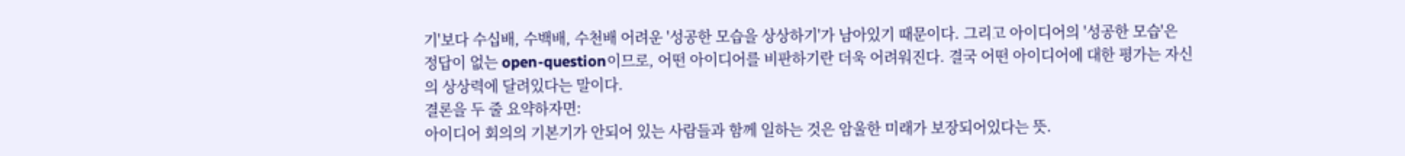기'보다 수십배, 수백배, 수천배 어려운 '성공한 모습을 상상하기'가 남아있기 때문이다. 그리고 아이디어의 '성공한 모습'은 정답이 없는 open-question이므로, 어떤 아이디어를 비판하기란 더욱 어려워진다. 결국 어떤 아이디어에 대한 평가는 자신의 상상력에 달려있다는 말이다.
결론을 두 줄 요약하자면:
아이디어 회의의 기본기가 안되어 있는 사람들과 함께 일하는 것은 암울한 미래가 보장되어있다는 뜻.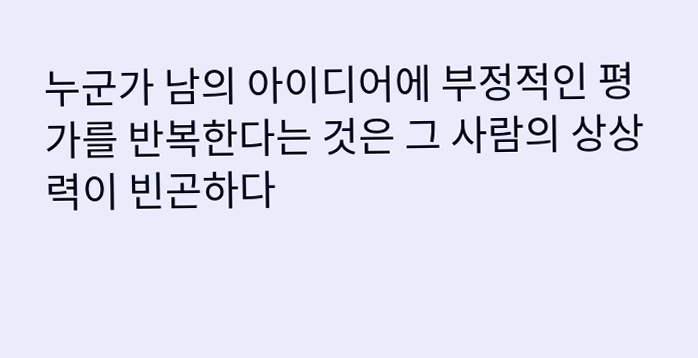누군가 남의 아이디어에 부정적인 평가를 반복한다는 것은 그 사람의 상상력이 빈곤하다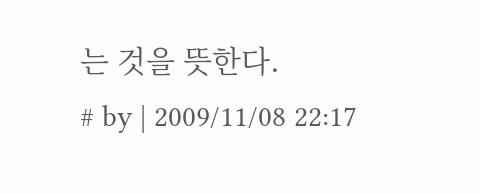는 것을 뜻한다.
# by | 2009/11/08 22:17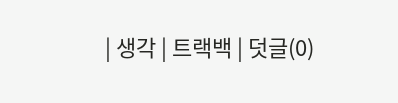| 생각 | 트랙백 | 덧글(0)